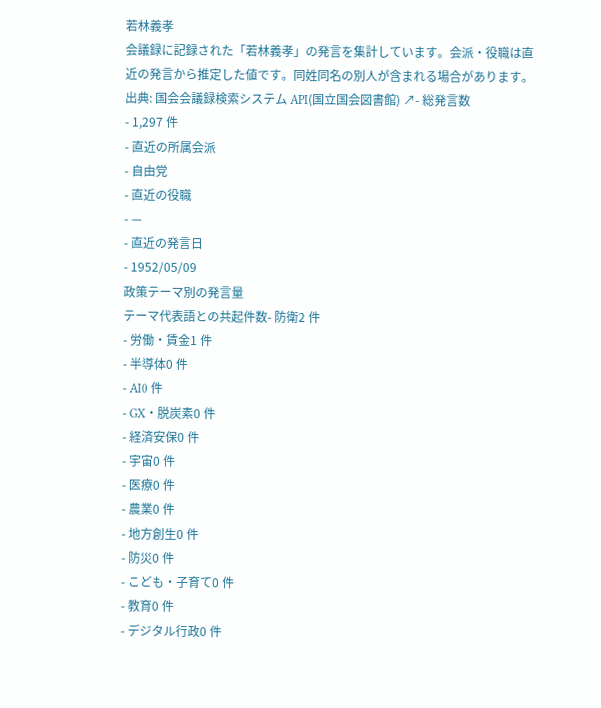若林義孝
会議録に記録された「若林義孝」の発言を集計しています。会派・役職は直近の発言から推定した値です。同姓同名の別人が含まれる場合があります。
出典: 国会会議録検索システム API(国立国会図書館) ↗- 総発言数
- 1,297 件
- 直近の所属会派
- 自由党
- 直近の役職
- —
- 直近の発言日
- 1952/05/09
政策テーマ別の発言量
テーマ代表語との共起件数- 防衛2 件
- 労働・賃金1 件
- 半導体0 件
- AI0 件
- GX・脱炭素0 件
- 経済安保0 件
- 宇宙0 件
- 医療0 件
- 農業0 件
- 地方創生0 件
- 防災0 件
- こども・子育て0 件
- 教育0 件
- デジタル行政0 件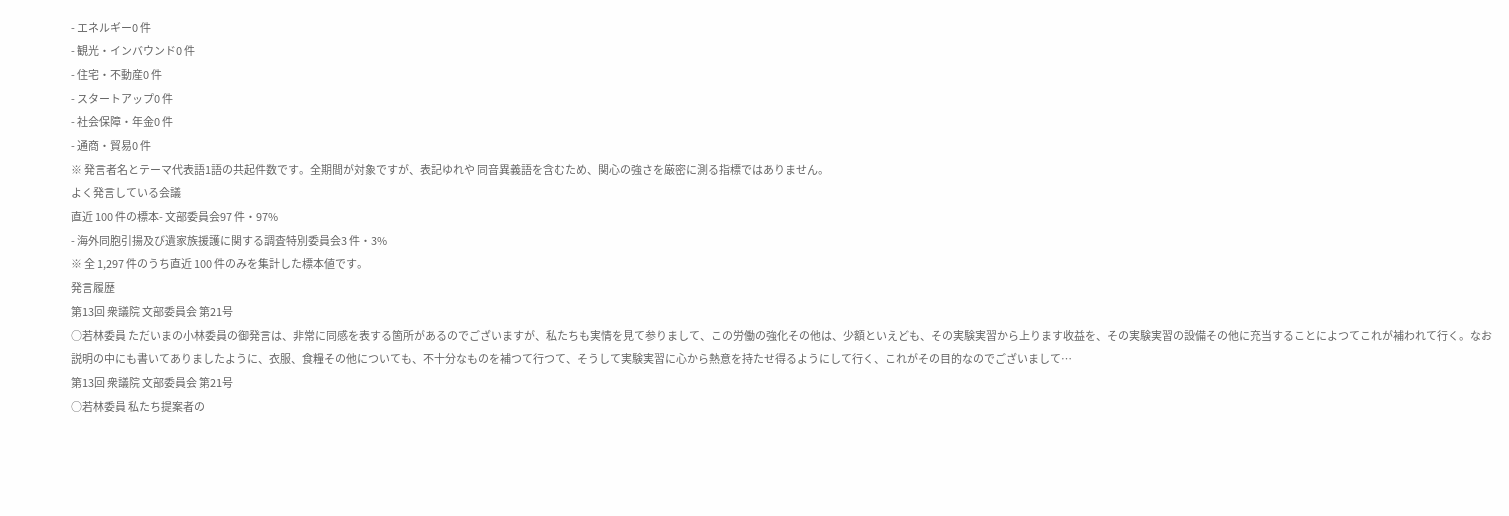- エネルギー0 件
- 観光・インバウンド0 件
- 住宅・不動産0 件
- スタートアップ0 件
- 社会保障・年金0 件
- 通商・貿易0 件
※ 発言者名とテーマ代表語1語の共起件数です。全期間が対象ですが、表記ゆれや 同音異義語を含むため、関心の強さを厳密に測る指標ではありません。
よく発言している会議
直近 100 件の標本- 文部委員会97 件・97%
- 海外同胞引揚及び遺家族援護に関する調査特別委員会3 件・3%
※ 全 1,297 件のうち直近 100 件のみを集計した標本値です。
発言履歴
第13回 衆議院 文部委員会 第21号
○若林委員 ただいまの小林委員の御発言は、非常に同感を表する箇所があるのでございますが、私たちも実情を見て参りまして、この労働の強化その他は、少額といえども、その実験実習から上ります收益を、その実験実習の設備その他に充当することによつてこれが補われて行く。なお説明の中にも書いてありましたように、衣服、食糧その他についても、不十分なものを補つて行つて、そうして実験実習に心から熱意を持たせ得るようにして行く、これがその目的なのでございまして…
第13回 衆議院 文部委員会 第21号
○若林委員 私たち提案者の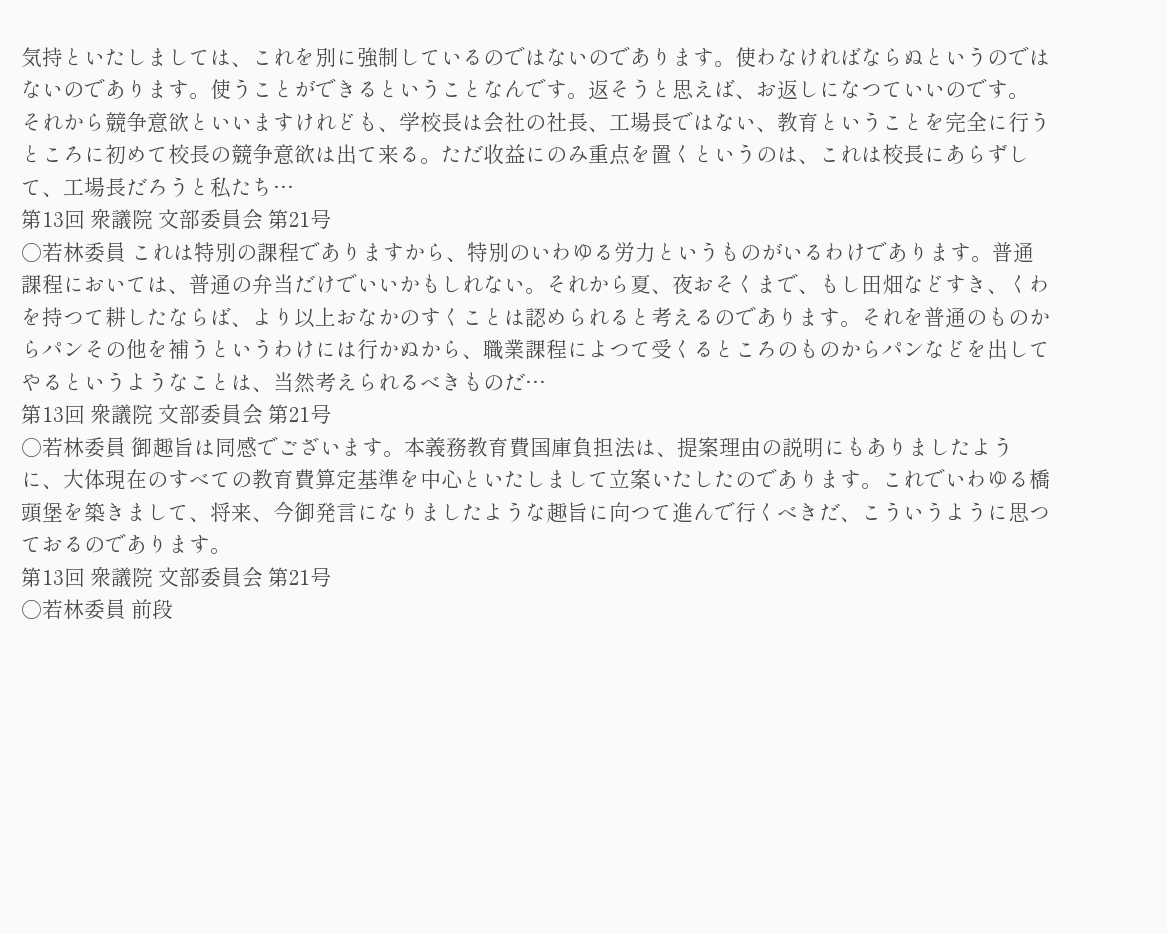気持といたしましては、これを別に強制しているのではないのであります。使わなければならぬというのではないのであります。使うことができるということなんです。返そうと思えば、お返しになつていいのです。 それから競争意欲といいますけれども、学校長は会社の社長、工場長ではない、教育ということを完全に行うところに初めて校長の競争意欲は出て来る。ただ收益にのみ重点を置くというのは、これは校長にあらずして、工場長だろうと私たち…
第13回 衆議院 文部委員会 第21号
○若林委員 これは特別の課程でありますから、特別のいわゆる労力というものがいるわけであります。普通課程においては、普通の弁当だけでいいかもしれない。それから夏、夜おそくまで、もし田畑などすき、くわを持つて耕したならば、より以上おなかのすくことは認められると考えるのであります。それを普通のものからパンその他を補うというわけには行かぬから、職業課程によつて受くるところのものからパンなどを出してやるというようなことは、当然考えられるべきものだ…
第13回 衆議院 文部委員会 第21号
○若林委員 御趣旨は同感でございます。本義務教育費国庫負担法は、提案理由の説明にもありましたように、大体現在のすべての教育費算定基準を中心といたしまして立案いたしたのであります。これでいわゆる橋頭堡を築きまして、将来、今御発言になりましたような趣旨に向つて進んで行くべきだ、こういうように思つておるのであります。
第13回 衆議院 文部委員会 第21号
○若林委員 前段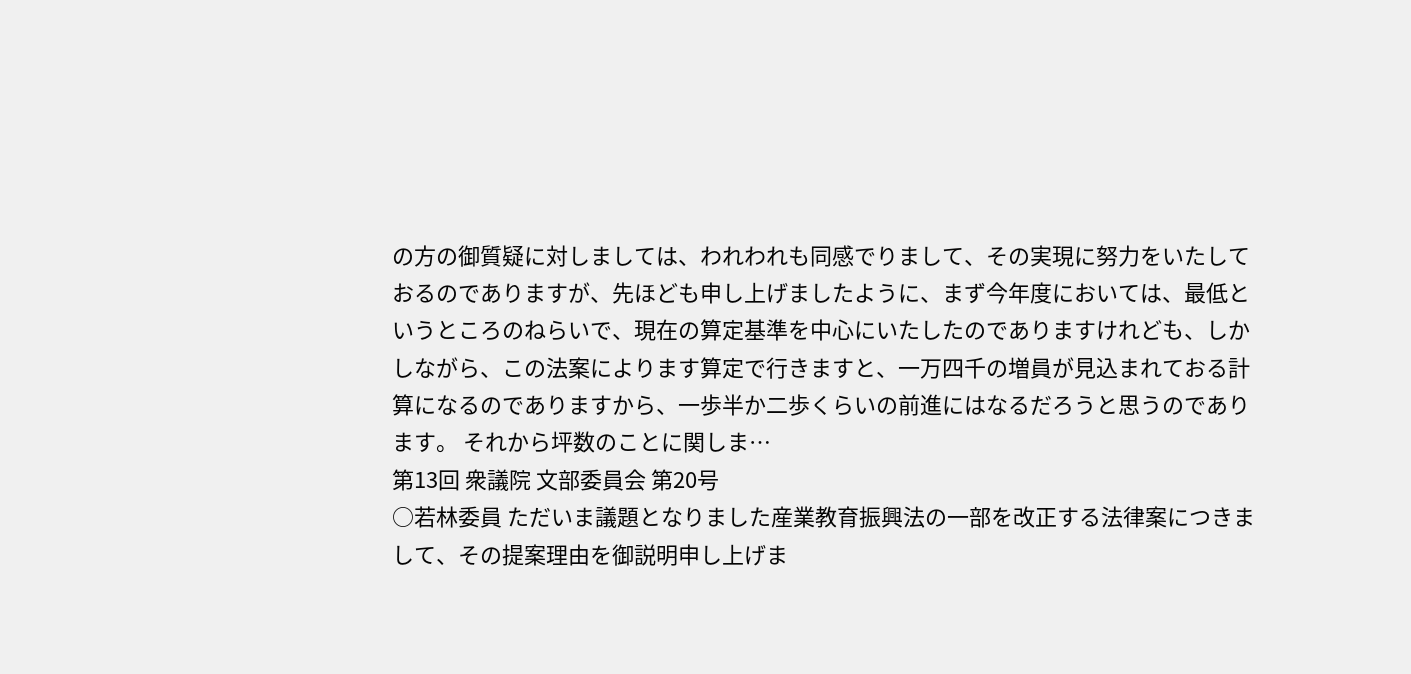の方の御質疑に対しましては、われわれも同感でりまして、その実現に努力をいたしておるのでありますが、先ほども申し上げましたように、まず今年度においては、最低というところのねらいで、現在の算定基準を中心にいたしたのでありますけれども、しかしながら、この法案によります算定で行きますと、一万四千の増員が見込まれておる計算になるのでありますから、一歩半か二歩くらいの前進にはなるだろうと思うのであります。 それから坪数のことに関しま…
第13回 衆議院 文部委員会 第20号
○若林委員 ただいま議題となりました産業教育振興法の一部を改正する法律案につきまして、その提案理由を御説明申し上げま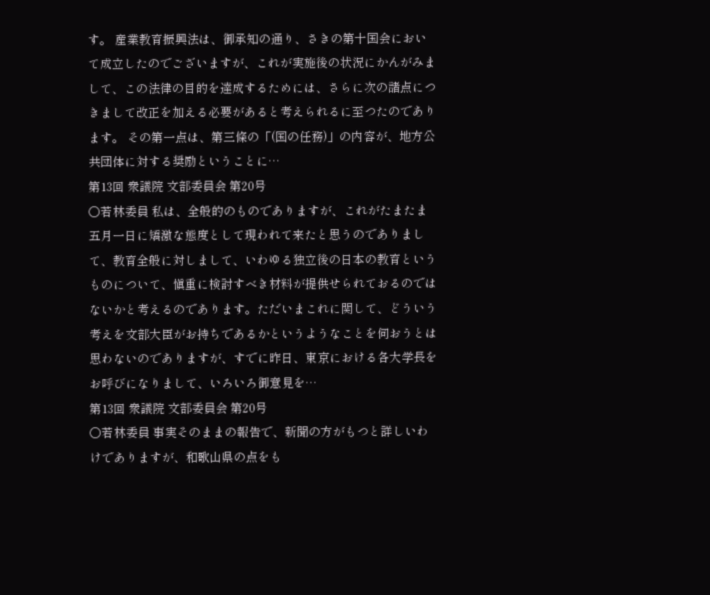す。 産業教育振興法は、御承知の通り、さきの第十国会において成立したのでございますが、これが実施後の状況にかんがみまして、この法律の目的を達成するためには、さらに次の諸点につきまして改正を加える必要があると考えられるに至つたのであります。 その第一点は、第三條の「(国の任務)」の内容が、地方公共団体に対する奨励ということに…
第13回 衆議院 文部委員会 第20号
○若林委員 私は、全般的のものでありますが、これがたまたま五月一日に矯激な態度として現われて来たと思うのでありまして、教育全般に対しまして、いわゆる独立後の日本の教育というものについて、愼重に検討すべき材料が提供せられておるのではないかと考えるのであります。ただいまこれに関して、どういう考えを文部大臣がお持ちであるかというようなことを伺おうとは思わないのでありますが、すでに昨日、東京における各大学長をお呼びになりまして、いろいろ御意見を…
第13回 衆議院 文部委員会 第20号
○若林委員 事実そのままの報告で、新聞の方がもつと詳しいわけでありますが、和歌山県の点をも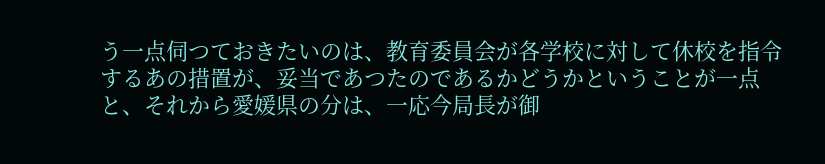う一点伺つておきたいのは、教育委員会が各学校に対して休校を指令するあの措置が、妥当であつたのであるかどうかということが一点と、それから愛媛県の分は、一応今局長が御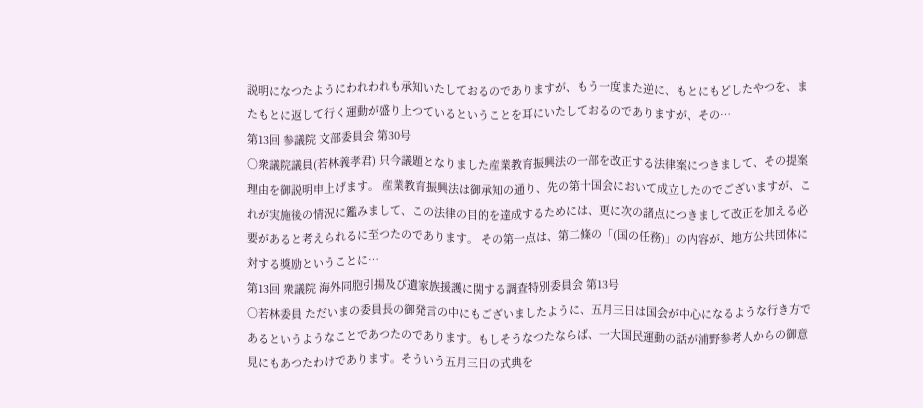説明になつたようにわれわれも承知いたしておるのでありますが、もう一度また逆に、もとにもどしたやつを、またもとに返して行く運動が盛り上つているということを耳にいたしておるのでありますが、その…
第13回 参議院 文部委員会 第30号
○衆議院議員(若林義孝君) 只今議題となりました産業教育振興法の一部を改正する法律案につきまして、その提案理由を御説明申上げます。 産業教育振興法は御承知の通り、先の第十国会において成立したのでございますが、これが実施後の情況に鑑みまして、この法律の目的を達成するためには、更に次の諸点につきまして改正を加える必要があると考えられるに至つたのであります。 その第一点は、第二條の「(国の任務)」の内容が、地方公共団体に対する奬励ということに…
第13回 衆議院 海外同胞引揚及び遺家族援護に関する調査特別委員会 第13号
○若林委員 ただいまの委員長の御発言の中にもございましたように、五月三日は国会が中心になるような行き方であるというようなことであつたのであります。もしそうなつたならば、一大国民運動の話が浦野参考人からの御意見にもあつたわけであります。そういう五月三日の式典を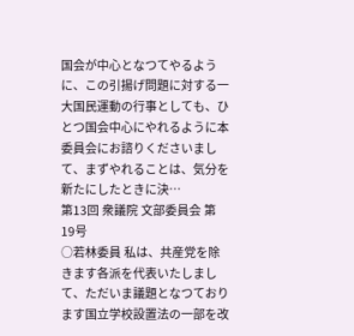国会が中心となつてやるように、この引揚げ問題に対する一大国民運動の行事としても、ひとつ国会中心にやれるように本委員会にお諮りくださいまして、まずやれることは、気分を新たにしたときに決…
第13回 衆議院 文部委員会 第19号
○若林委員 私は、共産党を除きます各派を代表いたしまして、ただいま議題となつております国立学校設置法の一部を改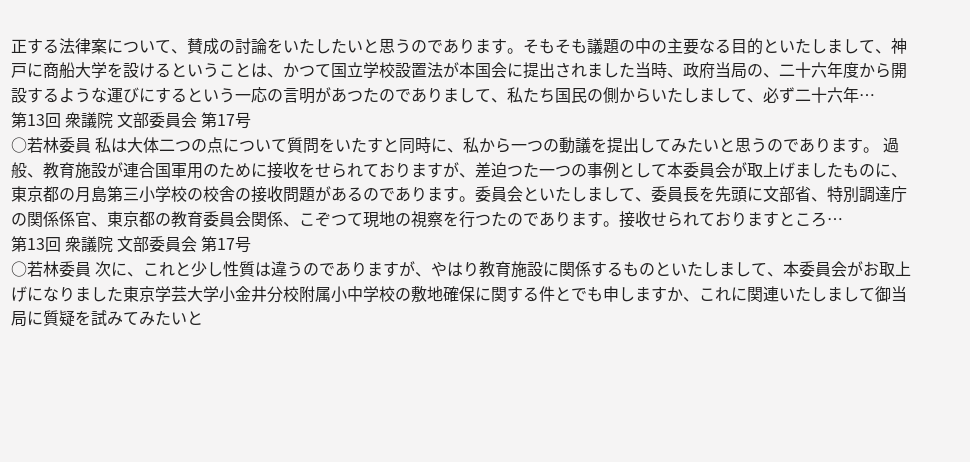正する法律案について、賛成の討論をいたしたいと思うのであります。そもそも議題の中の主要なる目的といたしまして、神戸に商船大学を設けるということは、かつて国立学校設置法が本国会に提出されました当時、政府当局の、二十六年度から開設するような運びにするという一応の言明があつたのでありまして、私たち国民の側からいたしまして、必ず二十六年…
第13回 衆議院 文部委員会 第17号
○若林委員 私は大体二つの点について質問をいたすと同時に、私から一つの動議を提出してみたいと思うのであります。 過般、教育施設が連合国軍用のために接收をせられておりますが、差迫つた一つの事例として本委員会が取上げましたものに、東京都の月島第三小学校の校舎の接收問題があるのであります。委員会といたしまして、委員長を先頭に文部省、特別調達庁の関係係官、東京都の教育委員会関係、こぞつて現地の視察を行つたのであります。接收せられておりますところ…
第13回 衆議院 文部委員会 第17号
○若林委員 次に、これと少し性質は違うのでありますが、やはり教育施設に関係するものといたしまして、本委員会がお取上げになりました東京学芸大学小金井分校附属小中学校の敷地確保に関する件とでも申しますか、これに関連いたしまして御当局に質疑を試みてみたいと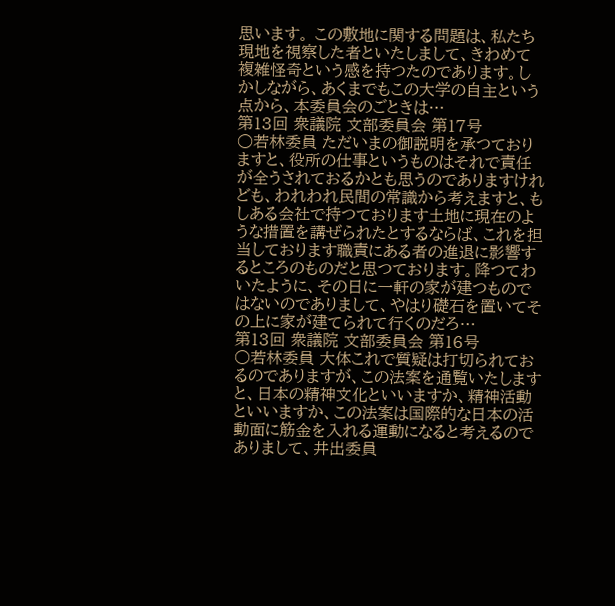思います。 この敷地に関する問題は、私たち現地を視察した者といたしまして、きわめて複雑怪奇という感を持つたのであります。しかしながら、あくまでもこの大学の自主という点から、本委員会のごときは…
第13回 衆議院 文部委員会 第17号
○若林委員 ただいまの御説明を承つておりますと、役所の仕事というものはそれで責任が全うされておるかとも思うのでありますけれども、われわれ民間の常識から考えますと、もしある会社で持つております土地に現在のような措置を講ぜられたとするならば、これを担当しております職責にある者の進退に影響するところのものだと思つております。降つてわいたように、その日に一軒の家が建つものではないのでありまして、やはり礎石を置いてその上に家が建てられて行くのだろ…
第13回 衆議院 文部委員会 第16号
○若林委員 大体これで質疑は打切られておるのでありますが、この法案を通覧いたしますと、日本の精神文化といいますか、精神活動といいますか、この法案は国際的な日本の活動面に筋金を入れる運動になると考えるのでありまして、井出委員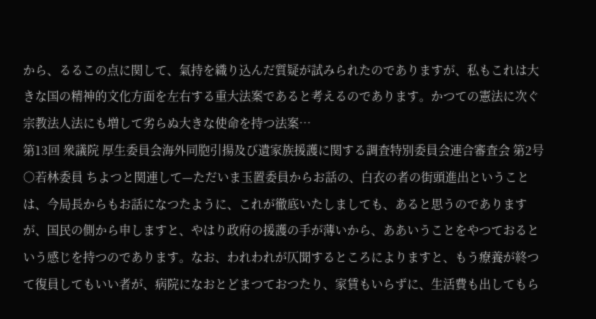から、るるこの点に関して、氣持を織り込んだ質疑が試みられたのでありますが、私もこれは大きな国の精神的文化方面を左右する重大法案であると考えるのであります。かつての憲法に次ぐ宗教法人法にも増して劣らぬ大きな使命を持つ法案…
第13回 衆議院 厚生委員会海外同胞引揚及び遺家族援護に関する調査特別委員会連合審査会 第2号
○若林委員 ちよつと関連して—ただいま玉置委員からお話の、白衣の者の街頭進出ということは、今局長からもお話になつたように、これが徹底いたしましても、あると思うのでありますが、国民の側から申しますと、やはり政府の援護の手が薄いから、ああいうことをやつておるという感じを持つのであります。なお、われわれが仄聞するところによりますと、もう療養が終つて復員してもいい者が、病院になおとどまつておつたり、家賃もいらずに、生活費も出してもら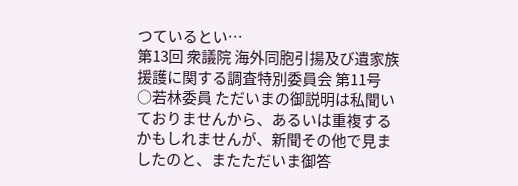つているとい…
第13回 衆議院 海外同胞引揚及び遺家族援護に関する調査特別委員会 第11号
○若林委員 ただいまの御説明は私聞いておりませんから、あるいは重複するかもしれませんが、新聞その他で見ましたのと、またただいま御答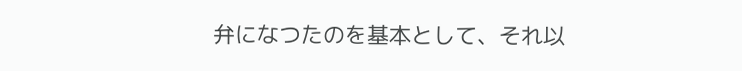弁になつたのを基本として、それ以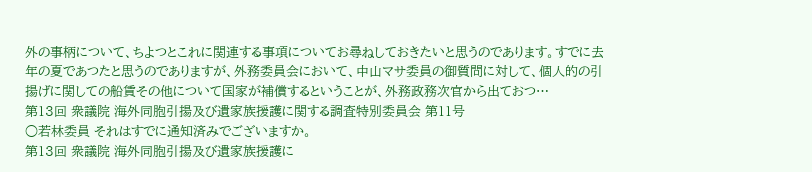外の事柄について、ちよつとこれに関連する事項についてお尋ねしておきたいと思うのであります。すでに去年の夏であつたと思うのでありますが、外務委員会において、中山マサ委員の御質問に対して、個人的の引揚げに関しての船賃その他について国家が補償するということが、外務政務次官から出ておつ…
第13回 衆議院 海外同胞引揚及び遺家族援護に関する調査特別委員会 第11号
○若林委員 それはすでに通知済みでございますか。
第13回 衆議院 海外同胞引揚及び遺家族援護に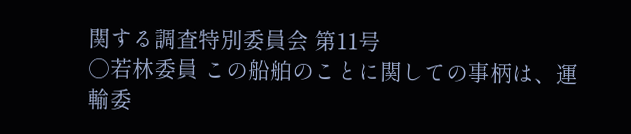関する調査特別委員会 第11号
○若林委員 この船舶のことに関しての事柄は、運輸委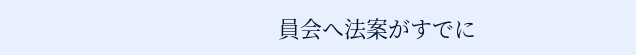員会へ法案がすでに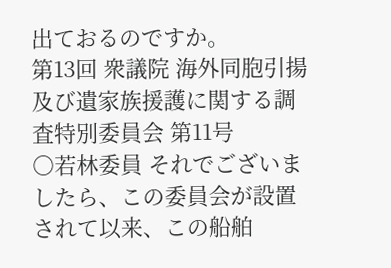出ておるのですか。
第13回 衆議院 海外同胞引揚及び遺家族援護に関する調査特別委員会 第11号
○若林委員 それでございましたら、この委員会が設置されて以来、この船舶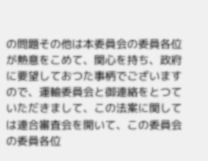の問題その他は本委員会の委員各位が熱意をこめて、関心を持ち、政府に要望しておつた事柄でございますので、運輸委員会と御連絡をとつていただきまして、この法案に関しては連合審査会を開いて、この委員会の委員各位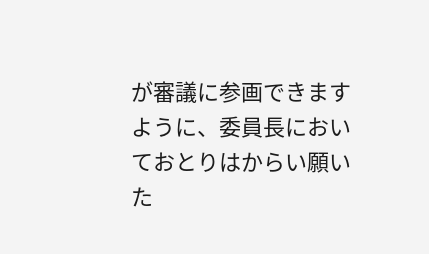が審議に参画できますように、委員長においておとりはからい願いた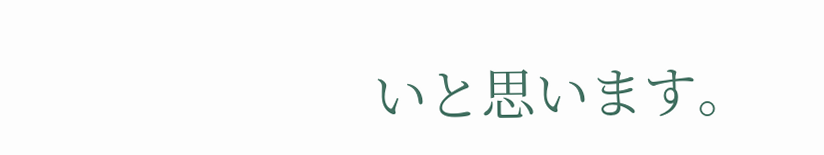いと思います。